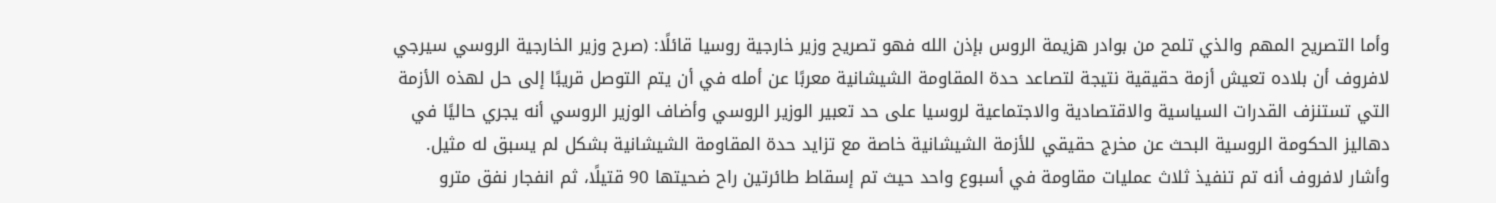وأما التصريح المهم والذي تلمح من بوادر هزيمة الروس بإذن الله فهو تصريح وزير خارجية روسيا قائلًا: (صرح وزير الخارجية الروسي سيرجي لافروف أن بلاده تعيش أزمة حقيقية نتيجة لتصاعد حدة المقاومة الشيشانية معربًا عن أمله في أن يتم التوصل قريبًا إلى حل لهذه الأزمة التي تستنزف القدرات السياسية والاقتصادية والاجتماعية لروسيا على حد تعبير الوزير الروسي وأضاف الوزير الروسي أنه يجري حاليًا في دهاليز الحكومة الروسية البحث عن مخرج حقيقي للأزمة الشيشانية خاصة مع تزايد حدة المقاومة الشيشانية بشكل لم يسبق له مثيل. وأشار لافروف أنه تم تنفيذ ثلاث عمليات مقاومة في أسبوع واحد حيث تم إسقاط طائرتين راح ضحيتها 90 قتيلًا، ثم انفجار نفق مترو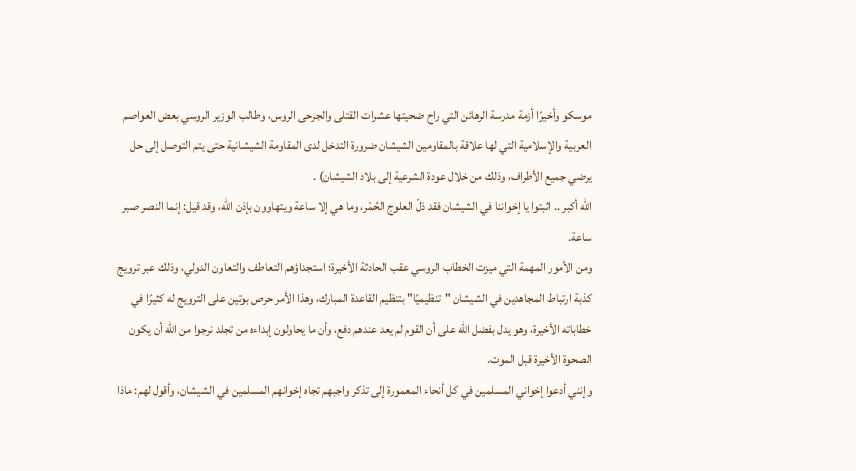موسكو وأخيرًا أزمة مدرسة الرهائن التي راح ضحيتها عشرات القتلى والجرحى الروس، وطالب الوزير الروسي بعض العواصم العربية والإسلامية التي لها علاقة بالمقاومين الشيشان ضرورة التدخل لدى المقاومة الشيشانية حتى يتم التوصل إلى حل يرضي جميع الأطراف، وذلك من خلال عودة الشرعية إلى بلاد الشيشان) .
الله أكبر .. اثبتوا يا إخواننا في الشيشان فقد ذلّ العلوج الحُمْر، وما هي إلا ساعة ويتهاوون بإذن الله، وقد قيل: إنما النصر صبر ساعة.
ومن الأمور المهمة التي ميزت الخطاب الروسي عقب الحادثة الأخيرة؛ استجداؤهم التعاطف والتعاون الدولي، وذلك عبر ترويج كذبة ارتباط المجاهدين في الشيشان "تنظيميًا" بتنظيم القاعدة المبارك، وهذا الأمر حرص بوتين على الترويج له كثيرًا في خطاباته الأخيرة، وهو يدل بفضل الله على أن القوم لم يعد عندهم دفع، وأن ما يحاولون إبداءه من تجلد نرجوا من الله أن يكون الصحوة الأخيرة قبل الموت.
وإنني أدعوا إخواني المسلمين في كل أنحاء المعمورة إلى تذكر واجبهم تجاه إخوانهم المسلمين في الشيشان، وأقول لهم: ماذا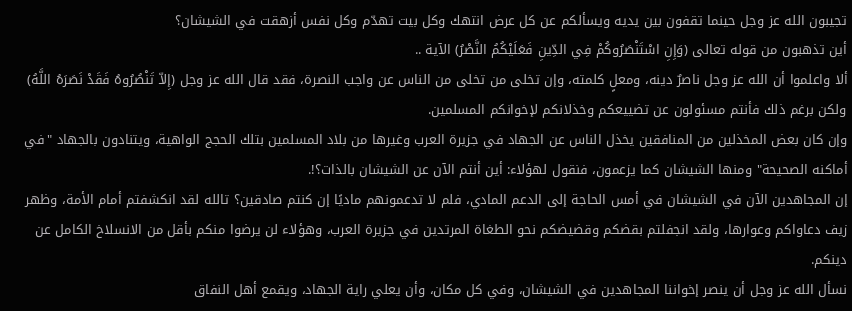تجيبون الله عز وجل حينما تقفون بين يديه ويسألكم عن كل عرض انتهك وكل بيت تهدّم وكل نفس أزهقت في الشيشان؟
أين تذهبون من قوله تعالى (وَإِنِ اسْتَنْصَرُوكُمْ فِي الدِّينِ فَعَلَيْكُمُ النَّصْرُ) الآية ..
ألا واعلموا أن الله عز وجل ناصرٌ دينه، ومعلٍ كلمته، وإن تخلى من تخلى من الناس عن واجب النصرة، فقد قال الله عز وجل (إِلاّ تَنْصُرُوهُ فَقَدْ نَصَرَهُ اللَّهُ) ولكن برغم ذلك فأنتم مسئولون عن تضييعكم وخذلانكم لإخوانكم المسلمين.
وإن كان بعض المخذلين من المنافقين يخذل الناس عن الجهاد في جزيرة العرب وغيرها من بلاد المسلمين بتلك الحجج الواهية، ويتنادون بالجهاد "في أماكنه الصحيحة" ومنها الشيشان كما يزعمون، فنقول لهؤلاء: أين أنتم الآن عن الشيشان بالذات؟!.
إن المجاهدين الآن في الشيشان في أمس الحاجة إلى الدعم المادي، فلم لا تدعمونهم ماديًا إن كنتم صادقين؟ تالله لقد انكشفتم أمام الأمة، وظهر زيف دعاواكم وعوارها، ولقد انجفلتم بقضكم وقضيضكم نحو الطغاة المرتدين في جزيرة العرب، وهؤلاء لن يرضوا منكم بأقل من الانسلاخ الكامل عن دينكم.
نسأل الله عز وجل أن ينصر إخواننا المجاهدين في الشيشان، وفي كل مكان، وأن يعلي راية الجهاد، ويقمع أهل النفاق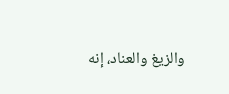والزيغ والعناد، إنه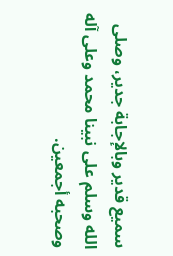سميع قدير وبالإجابة جدير، وصلى الله وسلم على نبينا محمد وعلى آله وصحبه أجمعين.